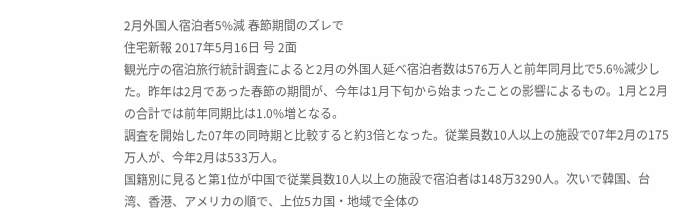2月外国人宿泊者5%減 春節期間のズレで
住宅新報 2017年5月16日 号 2面
観光庁の宿泊旅行統計調査によると2月の外国人延べ宿泊者数は576万人と前年同月比で5.6%減少した。昨年は2月であった春節の期間が、今年は1月下旬から始まったことの影響によるもの。1月と2月の合計では前年同期比は1.0%増となる。
調査を開始した07年の同時期と比較すると約3倍となった。従業員数10人以上の施設で07年2月の175万人が、今年2月は533万人。
国籍別に見ると第1位が中国で従業員数10人以上の施設で宿泊者は148万3290人。次いで韓国、台湾、香港、アメリカの順で、上位5カ国・地域で全体の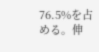76.5%を占める。伸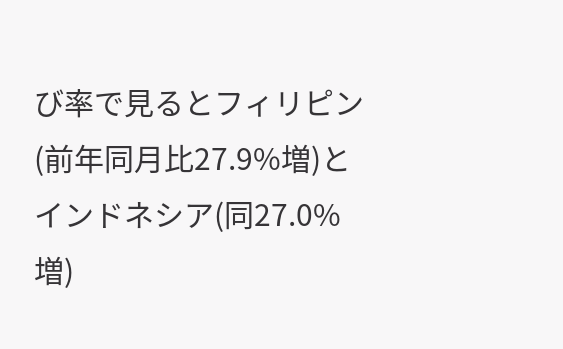び率で見るとフィリピン(前年同月比27.9%増)とインドネシア(同27.0%増)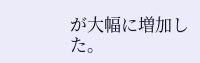が大幅に増加した。